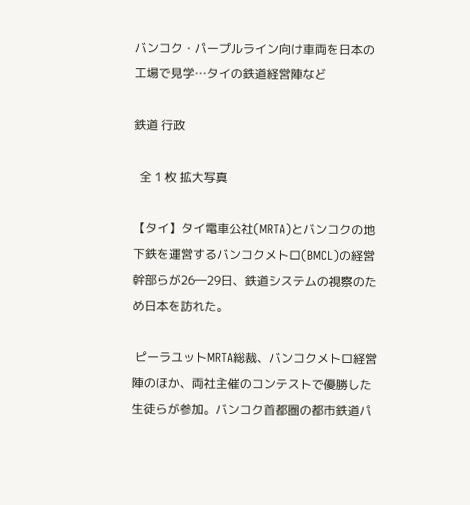バンコク・パープルライン向け車両を日本の工場で見学…タイの鉄道経営陣など

鉄道 行政

  全 1 枚 拡大写真

【タイ】タイ電車公社(MRTA)とバンコクの地下鉄を運営するバンコクメトロ(BMCL)の経営幹部らが26―29日、鉄道システムの視察のため日本を訪れた。

 ピーラユットMRTA総裁、バンコクメトロ経営陣のほか、両社主催のコンテストで優勝した生徒らが参加。バンコク首都圏の都市鉄道パ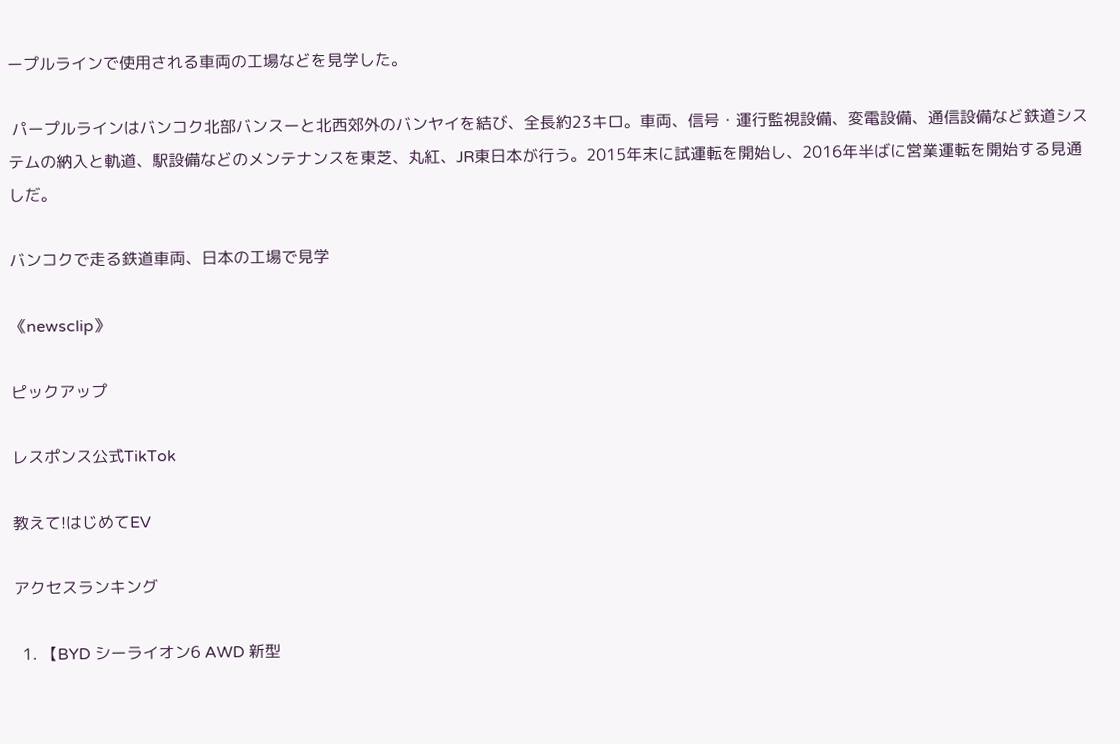ープルラインで使用される車両の工場などを見学した。

 パープルラインはバンコク北部バンスーと北西郊外のバンヤイを結び、全長約23キロ。車両、信号・運行監視設備、変電設備、通信設備など鉄道システムの納入と軌道、駅設備などのメンテナンスを東芝、丸紅、JR東日本が行う。2015年末に試運転を開始し、2016年半ばに営業運転を開始する見通しだ。

バンコクで走る鉄道車両、日本の工場で見学

《newsclip》

ピックアップ

レスポンス公式TikTok

教えて!はじめてEV

アクセスランキング

  1. 【BYD シーライオン6 AWD 新型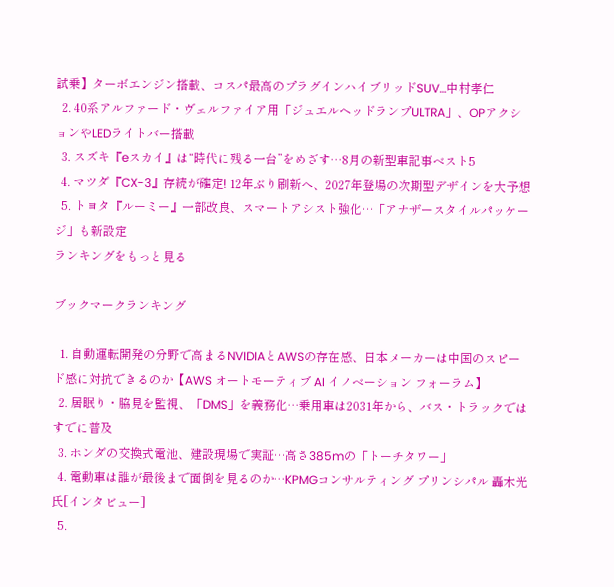試乗】ターボエンジン搭載、コスパ最高のプラグインハイブリッドSUV…中村孝仁
  2. 40系アルファード・ヴェルファイア用「ジュエルヘッドランプULTRA」、OPアクションやLEDライトバー搭載
  3. スズキ『eスカイ』は“時代に残る一台”をめざす…8月の新型車記事ベスト5
  4. マツダ『CX-3』存続が確定! 12年ぶり刷新へ、2027年登場の次期型デザインを大予想
  5. トヨタ『ルーミー』一部改良、スマートアシスト強化…「アナザースタイルパッケージ」も新設定
ランキングをもっと見る

ブックマークランキング

  1. 自動運転開発の分野で高まるNVIDIAとAWSの存在感、日本メーカーは中国のスピード感に対抗できるのか【AWS オートモーティブ AI イノベーション フォーラム】
  2. 居眠り・脇見を監視、「DMS」を義務化…乗用車は2031年から、バス・トラックではすでに普及
  3. ホンダの交換式電池、建設現場で実証…高さ385mの「トーチタワー」
  4. 電動車は誰が最後まで面倒を見るのか…KPMGコンサルティング プリンシパル 轟木光 氏[インタビュー]
  5.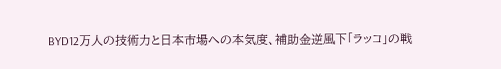BYD12万人の技術力と日本市場への本気度、補助金逆風下「ラッコ」の戦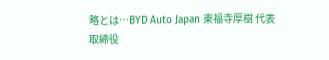略とは…BYD Auto Japan 東福寺厚樹 代表取締役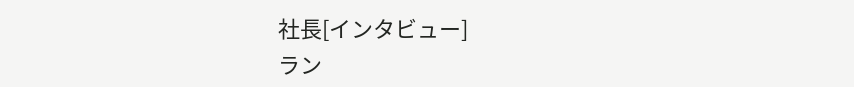社長[インタビュー]
ラン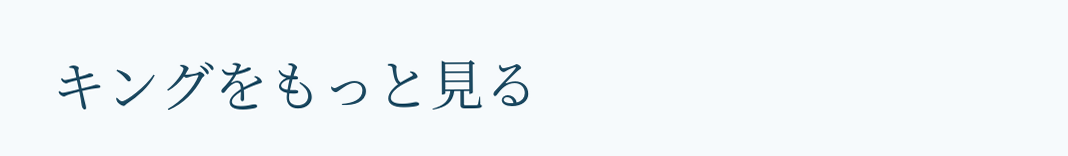キングをもっと見る